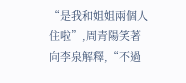“是我和姐姐兩個人住啦”,周青陽笑著向李泉解釋,“不過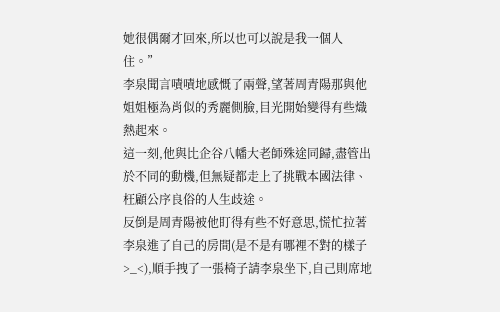她很偶爾才回來,所以也可以說是我一個人住。”
李泉聞言嘖嘖地感慨了兩聲,望著周青陽那與他姐姐極為肖似的秀麗側臉,目光開始變得有些熾熱起來。
這一刻,他與比企谷八幡大老師殊途同歸,盡管出於不同的動機,但無疑都走上了挑戰本國法律、枉顧公序良俗的人生歧途。
反倒是周青陽被他盯得有些不好意思,慌忙拉著李泉進了自己的房間(是不是有哪裡不對的樣子>_<),順手拽了一張椅子請李泉坐下,自己則席地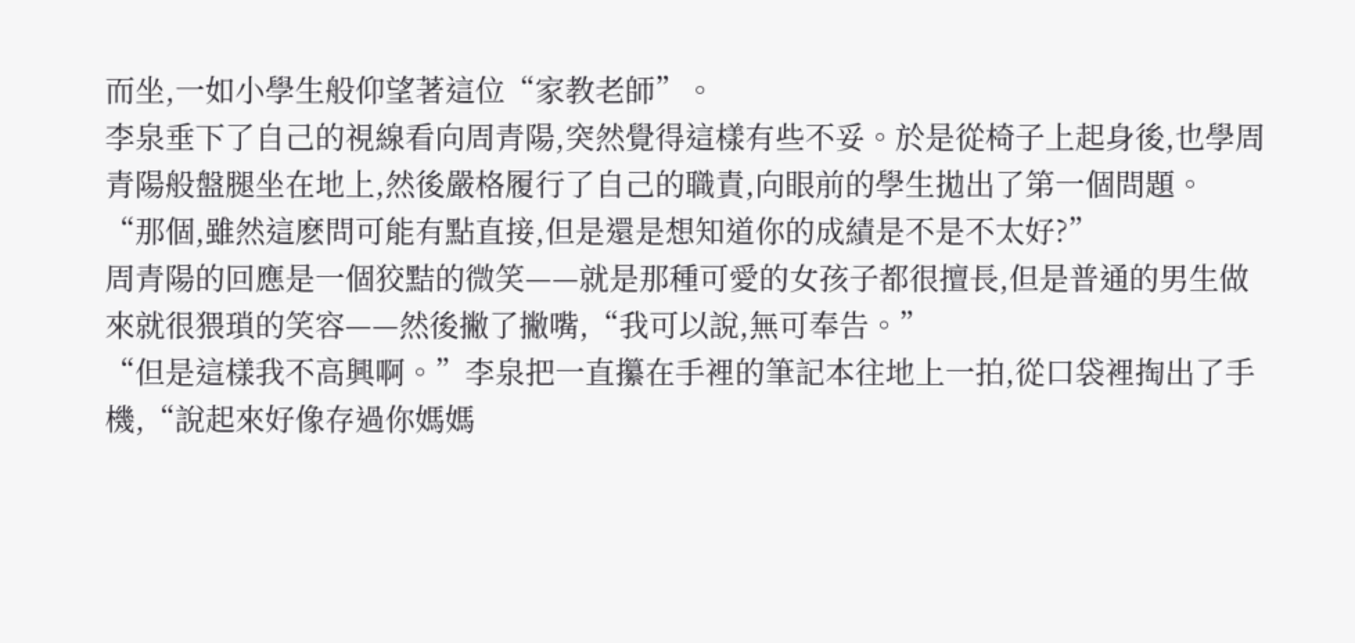而坐,一如小學生般仰望著這位“家教老師”。
李泉垂下了自己的視線看向周青陽,突然覺得這樣有些不妥。於是從椅子上起身後,也學周青陽般盤腿坐在地上,然後嚴格履行了自己的職責,向眼前的學生拋出了第一個問題。
“那個,雖然這麽問可能有點直接,但是還是想知道你的成績是不是不太好?”
周青陽的回應是一個狡黠的微笑——就是那種可愛的女孩子都很擅長,但是普通的男生做來就很猥瑣的笑容——然後撇了撇嘴,“我可以說,無可奉告。”
“但是這樣我不高興啊。”李泉把一直攥在手裡的筆記本往地上一拍,從口袋裡掏出了手機,“說起來好像存過你媽媽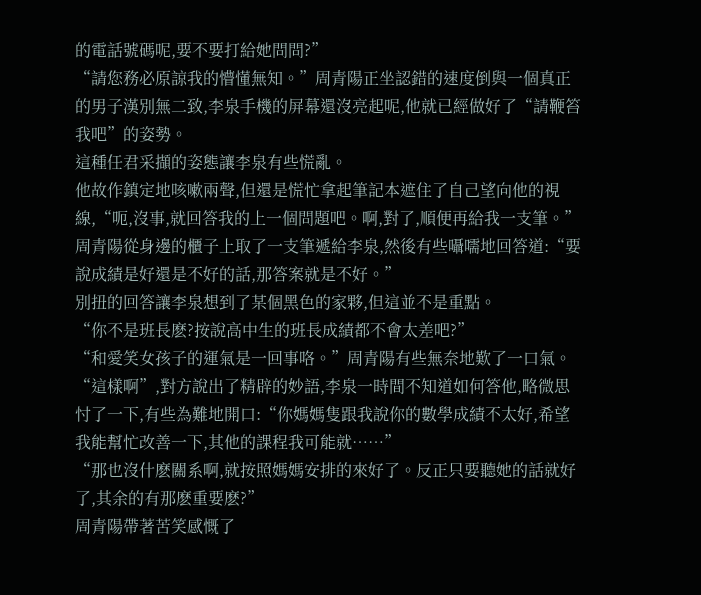的電話號碼呢,要不要打給她問問?”
“請您務必原諒我的懵懂無知。”周青陽正坐認錯的速度倒與一個真正的男子漢別無二致,李泉手機的屏幕還沒亮起呢,他就已經做好了“請鞭笞我吧”的姿勢。
這種任君采擷的姿態讓李泉有些慌亂。
他故作鎮定地咳嗽兩聲,但還是慌忙拿起筆記本遮住了自己望向他的視線,“呃,沒事,就回答我的上一個問題吧。啊,對了,順便再給我一支筆。”
周青陽從身邊的櫃子上取了一支筆遞給李泉,然後有些囁嚅地回答道:“要說成績是好還是不好的話,那答案就是不好。”
別扭的回答讓李泉想到了某個黑色的家夥,但這並不是重點。
“你不是班長麽?按說高中生的班長成績都不會太差吧?”
“和愛笑女孩子的運氣是一回事咯。”周青陽有些無奈地歎了一口氣。
“這樣啊”,對方說出了精辟的妙語,李泉一時間不知道如何答他,略微思忖了一下,有些為難地開口:“你媽媽隻跟我說你的數學成績不太好,希望我能幫忙改善一下,其他的課程我可能就……”
“那也沒什麽關系啊,就按照媽媽安排的來好了。反正只要聽她的話就好了,其余的有那麽重要麽?”
周青陽帶著苦笑感慨了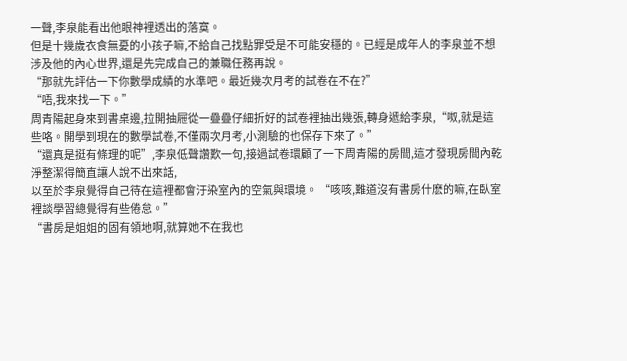一聲,李泉能看出他眼神裡透出的落寞。
但是十幾歲衣食無憂的小孩子嘛,不給自己找點罪受是不可能安穩的。已經是成年人的李泉並不想涉及他的內心世界,還是先完成自己的兼職任務再說。
“那就先評估一下你數學成績的水準吧。最近幾次月考的試卷在不在?”
“唔,我來找一下。”
周青陽起身來到書桌邊,拉開抽屜從一疊疊仔細折好的試卷裡抽出幾張,轉身遞給李泉,“呶,就是這些咯。開學到現在的數學試卷,不僅兩次月考,小測驗的也保存下來了。”
“還真是挺有條理的呢”,李泉低聲讚歎一句,接過試卷環顧了一下周青陽的房間,這才發現房間內乾淨整潔得簡直讓人說不出來話,
以至於李泉覺得自己待在這裡都會汙染室內的空氣與環境。 “咳咳,難道沒有書房什麽的嘛,在臥室裡談學習總覺得有些倦怠。”
“書房是姐姐的固有領地啊,就算她不在我也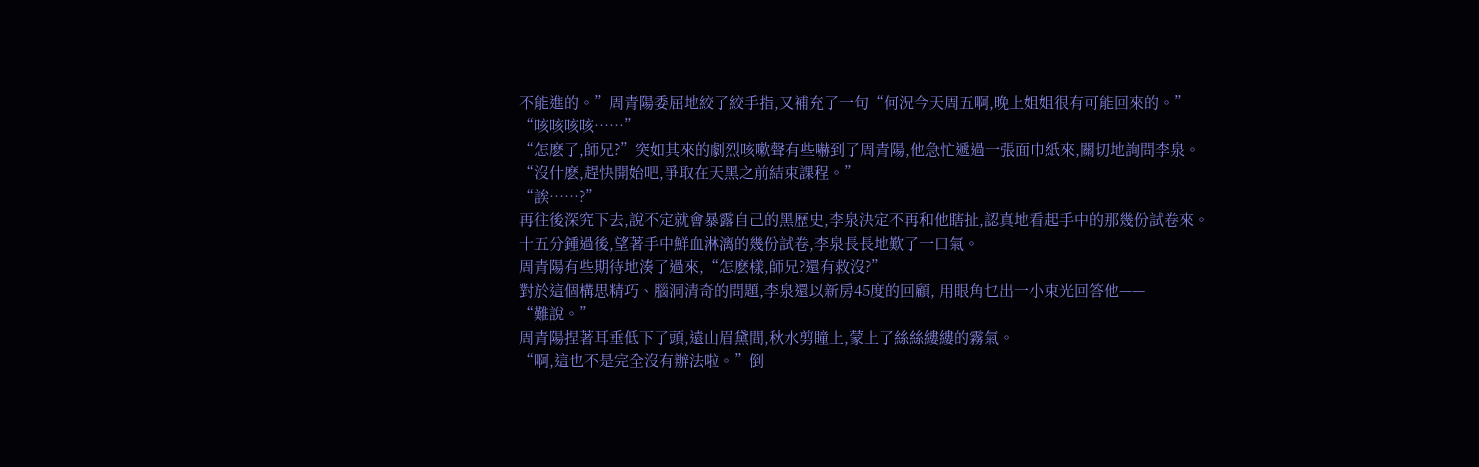不能進的。”周青陽委屈地絞了絞手指,又補充了一句“何況今天周五啊,晚上姐姐很有可能回來的。”
“咳咳咳咳……”
“怎麽了,師兄?”突如其來的劇烈咳嗽聲有些嚇到了周青陽,他急忙遞過一張面巾紙來,關切地詢問李泉。
“沒什麽,趕快開始吧,爭取在天黑之前結束課程。”
“誒……?”
再往後深究下去,說不定就會暴露自己的黑歷史,李泉決定不再和他瞎扯,認真地看起手中的那幾份試卷來。
十五分鍾過後,望著手中鮮血淋漓的幾份試卷,李泉長長地歎了一口氣。
周青陽有些期待地湊了過來,“怎麽樣,師兄?還有救沒?”
對於這個構思精巧、腦洞清奇的問題,李泉還以新房45度的回顧, 用眼角乜出一小束光回答他——
“難說。”
周青陽捏著耳垂低下了頭,遠山眉黛間,秋水剪瞳上,蒙上了絲絲縷縷的霧氣。
“啊,這也不是完全沒有辦法啦。”倒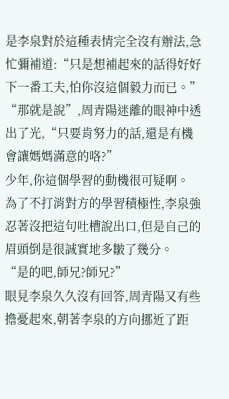是李泉對於這種表情完全沒有辦法,急忙彌補道:“只是想補起來的話得好好下一番工夫,怕你沒這個毅力而已。”
“那就是說”,周青陽迷離的眼神中透出了光,“只要肯努力的話,還是有機會讓媽媽滿意的咯?”
少年,你這個學習的動機很可疑啊。
為了不打消對方的學習積極性,李泉強忍著沒把這句吐槽說出口,但是自己的眉頭倒是很誠實地多皺了幾分。
“是的吧,師兄?師兄?”
眼見李泉久久沒有回答,周青陽又有些擔憂起來,朝著李泉的方向挪近了距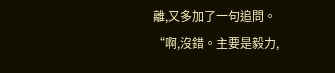離,又多加了一句追問。
“啊,沒錯。主要是毅力,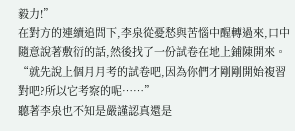毅力!”
在對方的連續追問下,李泉從憂愁與苦惱中醒轉過來,口中隨意說著敷衍的話,然後找了一份試卷在地上鋪陳開來。
“就先說上個月月考的試卷吧,因為你們才剛剛開始複習對吧?所以它考察的呢……”
聽著李泉也不知是嚴謹認真還是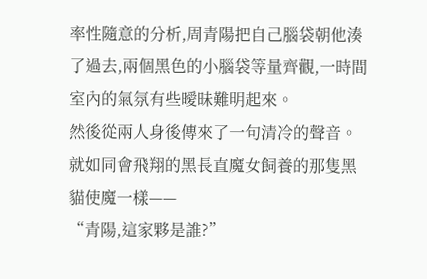率性隨意的分析,周青陽把自己腦袋朝他湊了過去,兩個黑色的小腦袋等量齊觀,一時間室內的氣氛有些曖昧難明起來。
然後從兩人身後傳來了一句清冷的聲音。
就如同會飛翔的黑長直魔女飼養的那隻黑貓使魔一樣——
“青陽,這家夥是誰?”